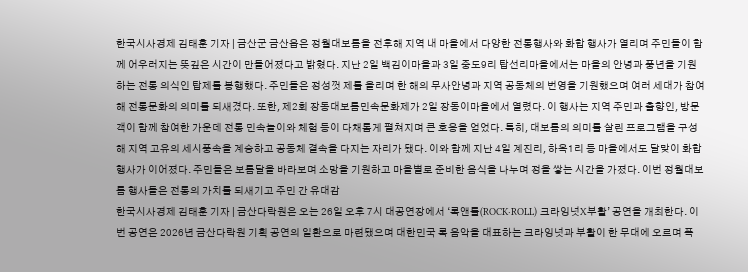한국시사경제 김태훈 기자 | 금산군 금산읍은 정월대보름을 전후해 지역 내 마을에서 다양한 전통행사와 화합 행사가 열리며 주민들이 함께 어우러지는 뜻깊은 시간이 만들어졌다고 밝혔다. 지난 2일 백김이마을과 3일 중도9리 탑선리마을에서는 마을의 안녕과 풍년을 기원하는 전통 의식인 탑제를 봉행했다. 주민들은 정성껏 제를 올리며 한 해의 무사안녕과 지역 공동체의 번영을 기원했으며 여러 세대가 참여해 전통문화의 의미를 되새겼다. 또한, 제2회 장동대보름민속문화제가 2일 장동이마을에서 열렸다. 이 행사는 지역 주민과 출향인, 방문객이 함께 참여한 가운데 전통 민속놀이와 체험 등이 다채롭게 펼쳐지며 큰 호응을 얻었다. 특히, 대보름의 의미를 살린 프로그램을 구성해 지역 고유의 세시풍속을 계승하고 공동체 결속을 다지는 자리가 됐다. 이와 함께 지난 4일 계진리, 하옥1리 등 마을에서도 달맞이 화합 행사가 이어졌다. 주민들은 보름달을 바라보며 소망을 기원하고 마을별로 준비한 음식을 나누며 정을 쌓는 시간을 가졌다. 이번 정월대보름 행사들은 전통의 가치를 되새기고 주민 간 유대감
한국시사경제 김태훈 기자 | 금산다락원은 오는 26일 오후 7시 대공연장에서 ‘록앤롤(ROCK·ROLL) 크라잉넛X부활’ 공연을 개최한다. 이번 공연은 2026년 금산다락원 기획 공연의 일환으로 마련됐으며 대한민국 록 음악을 대표하는 크라잉넛과 부활이 한 무대에 오르며 폭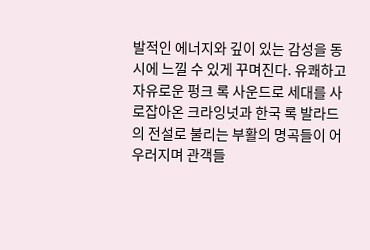발적인 에너지와 깊이 있는 감성을 동시에 느낄 수 있게 꾸며진다. 유쾌하고 자유로운 펑크 록 사운드로 세대를 사로잡아온 크라잉넛과 한국 록 발라드의 전설로 불리는 부활의 명곡들이 어우러지며 관객들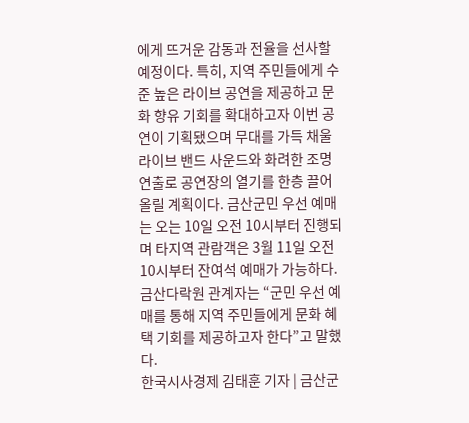에게 뜨거운 감동과 전율을 선사할 예정이다. 특히, 지역 주민들에게 수준 높은 라이브 공연을 제공하고 문화 향유 기회를 확대하고자 이번 공연이 기획됐으며 무대를 가득 채울 라이브 밴드 사운드와 화려한 조명 연출로 공연장의 열기를 한층 끌어올릴 계획이다. 금산군민 우선 예매는 오는 10일 오전 10시부터 진행되며 타지역 관람객은 3월 11일 오전 10시부터 잔여석 예매가 가능하다. 금산다락원 관계자는 “군민 우선 예매를 통해 지역 주민들에게 문화 혜택 기회를 제공하고자 한다”고 말했다.
한국시사경제 김태훈 기자 | 금산군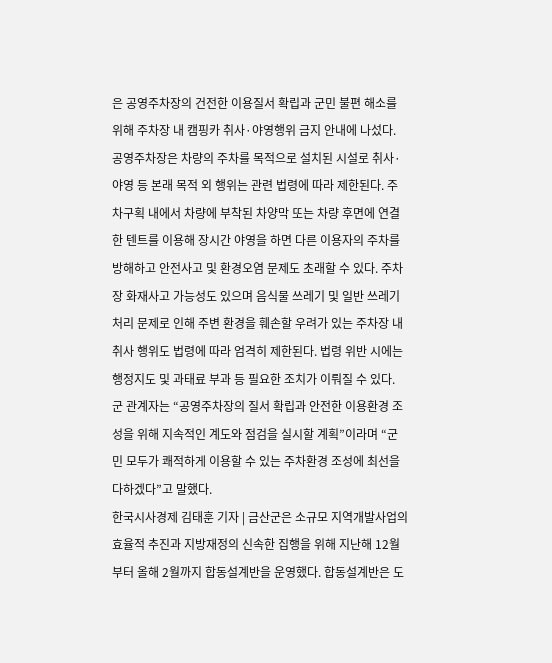은 공영주차장의 건전한 이용질서 확립과 군민 불편 해소를 위해 주차장 내 캠핑카 취사·야영행위 금지 안내에 나섰다. 공영주차장은 차량의 주차를 목적으로 설치된 시설로 취사·야영 등 본래 목적 외 행위는 관련 법령에 따라 제한된다. 주차구획 내에서 차량에 부착된 차양막 또는 차량 후면에 연결한 텐트를 이용해 장시간 야영을 하면 다른 이용자의 주차를 방해하고 안전사고 및 환경오염 문제도 초래할 수 있다. 주차장 화재사고 가능성도 있으며 음식물 쓰레기 및 일반 쓰레기 처리 문제로 인해 주변 환경을 훼손할 우려가 있는 주차장 내 취사 행위도 법령에 따라 엄격히 제한된다. 법령 위반 시에는 행정지도 및 과태료 부과 등 필요한 조치가 이뤄질 수 있다. 군 관계자는 “공영주차장의 질서 확립과 안전한 이용환경 조성을 위해 지속적인 계도와 점검을 실시할 계획”이라며 “군민 모두가 쾌적하게 이용할 수 있는 주차환경 조성에 최선을 다하겠다”고 말했다.
한국시사경제 김태훈 기자 | 금산군은 소규모 지역개발사업의 효율적 추진과 지방재정의 신속한 집행을 위해 지난해 12월부터 올해 2월까지 합동설계반을 운영했다. 합동설계반은 도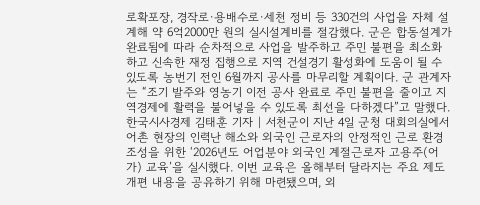로확포장, 경작로·용배수로·세천 정비 등 330건의 사업을 자체 설계해 약 6억2000만 원의 실시설계비를 절감했다. 군은 합동설계가 완료됨에 따라 순차적으로 사업을 발주하고 주민 불편을 최소화하고 신속한 재정 집행으로 지역 건설경기 활성화에 도움이 될 수 있도록 농번기 전인 6월까지 공사를 마무리할 계획이다. 군 관계자는 “조기 발주와 영농기 이전 공사 완료로 주민 불편을 줄이고 지역경제에 활력을 불어넣을 수 있도록 최선을 다하겠다”고 말했다.
한국시사경제 김태훈 기자 | 서천군이 지난 4일 군청 대회의실에서 어촌 현장의 인력난 해소와 외국인 근로자의 안정적인 근로 환경 조성을 위한 ‘2026년도 어업분야 외국인 계절근로자 고용주(어가) 교육’을 실시했다. 이번 교육은 올해부터 달라지는 주요 제도 개편 내용을 공유하기 위해 마련됐으며, 외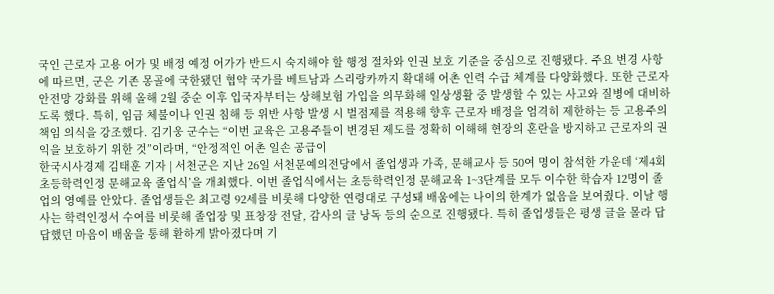국인 근로자 고용 어가 및 배정 예정 어가가 반드시 숙지해야 할 행정 절차와 인권 보호 기준을 중심으로 진행됐다. 주요 변경 사항에 따르면, 군은 기존 몽골에 국한됐던 협약 국가를 베트남과 스리랑카까지 확대해 어촌 인력 수급 체계를 다양화했다. 또한 근로자 안전망 강화를 위해 올해 2월 중순 이후 입국자부터는 상해보험 가입을 의무화해 일상생활 중 발생할 수 있는 사고와 질병에 대비하도록 했다. 특히, 임금 체불이나 인권 침해 등 위반 사항 발생 시 벌점제를 적용해 향후 근로자 배정을 엄격히 제한하는 등 고용주의 책임 의식을 강조했다. 김기웅 군수는 “이번 교육은 고용주들이 변경된 제도를 정확히 이해해 현장의 혼란을 방지하고 근로자의 권익을 보호하기 위한 것”이라며, “안정적인 어촌 일손 공급이
한국시사경제 김태훈 기자 | 서천군은 지난 26일 서천문예의전당에서 졸업생과 가족, 문해교사 등 50여 명이 참석한 가운데 ‘제4회 초등학력인정 문해교육 졸업식’을 개최했다. 이번 졸업식에서는 초등학력인정 문해교육 1~3단계를 모두 이수한 학습자 12명이 졸업의 영예를 안았다. 졸업생들은 최고령 92세를 비롯해 다양한 연령대로 구성돼 배움에는 나이의 한계가 없음을 보여줬다. 이날 행사는 학력인정서 수여를 비롯해 졸업장 및 표창장 전달, 감사의 글 낭독 등의 순으로 진행됐다. 특히 졸업생들은 평생 글을 몰라 답답했던 마음이 배움을 통해 환하게 밝아졌다며 기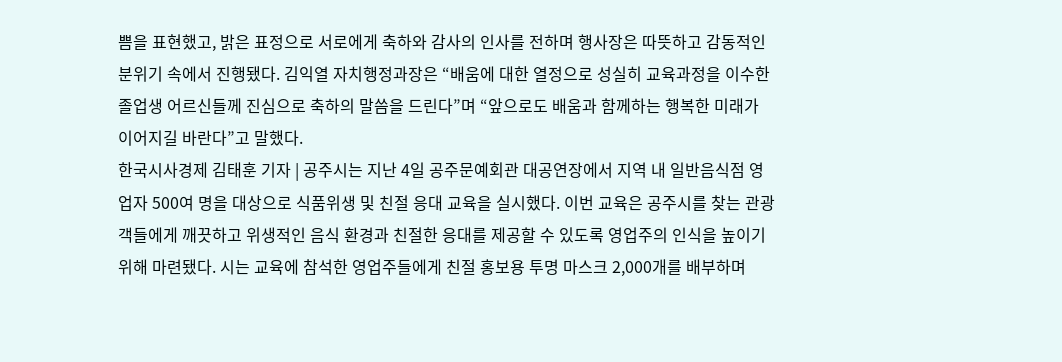쁨을 표현했고, 밝은 표정으로 서로에게 축하와 감사의 인사를 전하며 행사장은 따뜻하고 감동적인 분위기 속에서 진행됐다. 김익열 자치행정과장은 “배움에 대한 열정으로 성실히 교육과정을 이수한 졸업생 어르신들께 진심으로 축하의 말씀을 드린다”며 “앞으로도 배움과 함께하는 행복한 미래가 이어지길 바란다”고 말했다.
한국시사경제 김태훈 기자 | 공주시는 지난 4일 공주문예회관 대공연장에서 지역 내 일반음식점 영업자 500여 명을 대상으로 식품위생 및 친절 응대 교육을 실시했다. 이번 교육은 공주시를 찾는 관광객들에게 깨끗하고 위생적인 음식 환경과 친절한 응대를 제공할 수 있도록 영업주의 인식을 높이기 위해 마련됐다. 시는 교육에 참석한 영업주들에게 친절 홍보용 투명 마스크 2,000개를 배부하며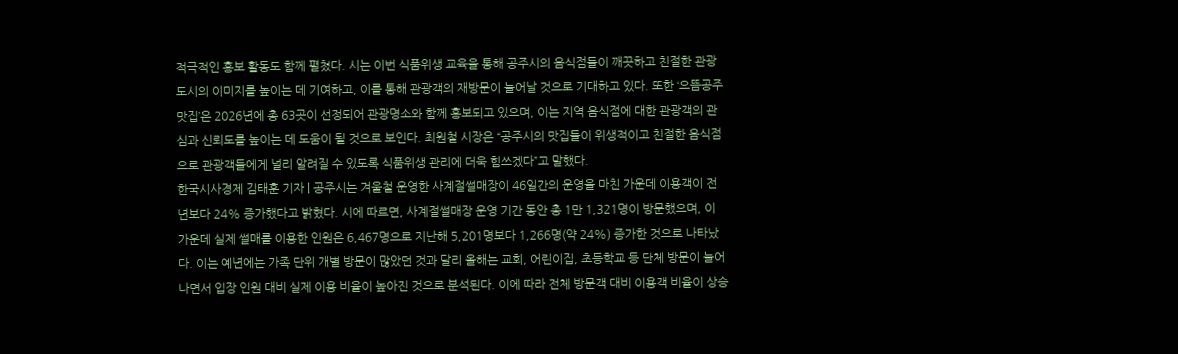적극적인 홍보 활동도 함께 펼쳤다. 시는 이번 식품위생 교육을 통해 공주시의 음식점들이 깨끗하고 친절한 관광도시의 이미지를 높이는 데 기여하고, 이를 통해 관광객의 재방문이 늘어날 것으로 기대하고 있다. 또한 ‘으뜸공주맛집’은 2026년에 총 63곳이 선정되어 관광명소와 함께 홍보되고 있으며, 이는 지역 음식점에 대한 관광객의 관심과 신뢰도를 높이는 데 도움이 될 것으로 보인다. 최원철 시장은 “공주시의 맛집들이 위생적이고 친절한 음식점으로 관광객들에게 널리 알려질 수 있도록 식품위생 관리에 더욱 힘쓰겠다”고 말했다.
한국시사경제 김태훈 기자 | 공주시는 겨울철 운영한 사계절썰매장이 46일간의 운영을 마친 가운데 이용객이 전년보다 24% 증가했다고 밝혔다. 시에 따르면, 사계절썰매장 운영 기간 동안 총 1만 1,321명이 방문했으며, 이 가운데 실제 썰매를 이용한 인원은 6,467명으로 지난해 5,201명보다 1,266명(약 24%) 증가한 것으로 나타났다. 이는 예년에는 가족 단위 개별 방문이 많았던 것과 달리 올해는 교회, 어린이집, 초등학교 등 단체 방문이 늘어나면서 입장 인원 대비 실제 이용 비율이 높아진 것으로 분석된다. 이에 따라 전체 방문객 대비 이용객 비율이 상승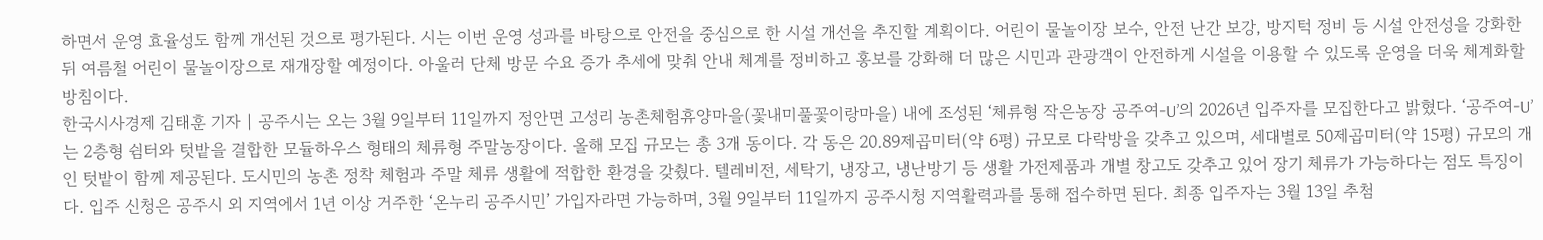하면서 운영 효율성도 함께 개선된 것으로 평가된다. 시는 이번 운영 성과를 바탕으로 안전을 중심으로 한 시설 개선을 추진할 계획이다. 어린이 물놀이장 보수, 안전 난간 보강, 방지턱 정비 등 시설 안전성을 강화한 뒤 여름철 어린이 물놀이장으로 재개장할 예정이다. 아울러 단체 방문 수요 증가 추세에 맞춰 안내 체계를 정비하고 홍보를 강화해 더 많은 시민과 관광객이 안전하게 시설을 이용할 수 있도록 운영을 더욱 체계화할 방침이다.
한국시사경제 김태훈 기자 | 공주시는 오는 3월 9일부터 11일까지 정안면 고성리 농촌체험휴양마을(꽃내미풀꽃이랑마을) 내에 조성된 ‘체류형 작은농장 공주여-U’의 2026년 입주자를 모집한다고 밝혔다. ‘공주여-U’는 2층형 쉼터와 텃밭을 결합한 모듈하우스 형태의 체류형 주말농장이다. 올해 모집 규모는 총 3개 동이다. 각 동은 20.89제곱미터(약 6평) 규모로 다락방을 갖추고 있으며, 세대별로 50제곱미터(약 15평) 규모의 개인 텃밭이 함께 제공된다. 도시민의 농촌 정착 체험과 주말 체류 생활에 적합한 환경을 갖췄다. 텔레비전, 세탁기, 냉장고, 냉난방기 등 생활 가전제품과 개별 창고도 갖추고 있어 장기 체류가 가능하다는 점도 특징이다. 입주 신청은 공주시 외 지역에서 1년 이상 거주한 ‘온누리 공주시민’ 가입자라면 가능하며, 3월 9일부터 11일까지 공주시청 지역활력과를 통해 접수하면 된다. 최종 입주자는 3월 13일 추첨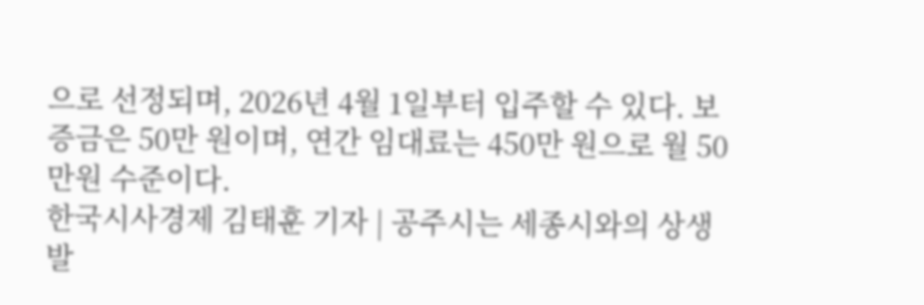으로 선정되며, 2026년 4월 1일부터 입주할 수 있다. 보증금은 50만 원이며, 연간 임대료는 450만 원으로 월 50만원 수준이다.
한국시사경제 김태훈 기자 | 공주시는 세종시와의 상생 발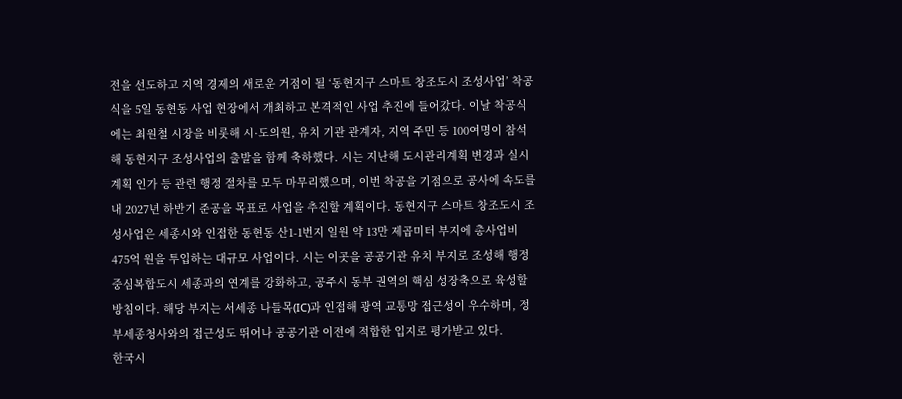전을 선도하고 지역 경제의 새로운 거점이 될 ‘동현지구 스마트 창조도시 조성사업’ 착공식을 5일 동현동 사업 현장에서 개최하고 본격적인 사업 추진에 들어갔다. 이날 착공식에는 최원철 시장을 비롯해 시·도의원, 유치 기관 관계자, 지역 주민 등 100여명이 참석해 동현지구 조성사업의 출발을 함께 축하했다. 시는 지난해 도시관리계획 변경과 실시계획 인가 등 관련 행정 절차를 모두 마무리했으며, 이번 착공을 기점으로 공사에 속도를 내 2027년 하반기 준공을 목표로 사업을 추진할 계획이다. 동현지구 스마트 창조도시 조성사업은 세종시와 인접한 동현동 산1-1번지 일원 약 13만 제곱미터 부지에 총사업비 475억 원을 투입하는 대규모 사업이다. 시는 이곳을 공공기관 유치 부지로 조성해 행정중심복합도시 세종과의 연계를 강화하고, 공주시 동부 권역의 핵심 성장축으로 육성할 방침이다. 해당 부지는 서세종 나들목(IC)과 인접해 광역 교통망 접근성이 우수하며, 정부세종청사와의 접근성도 뛰어나 공공기관 이전에 적합한 입지로 평가받고 있다.
한국시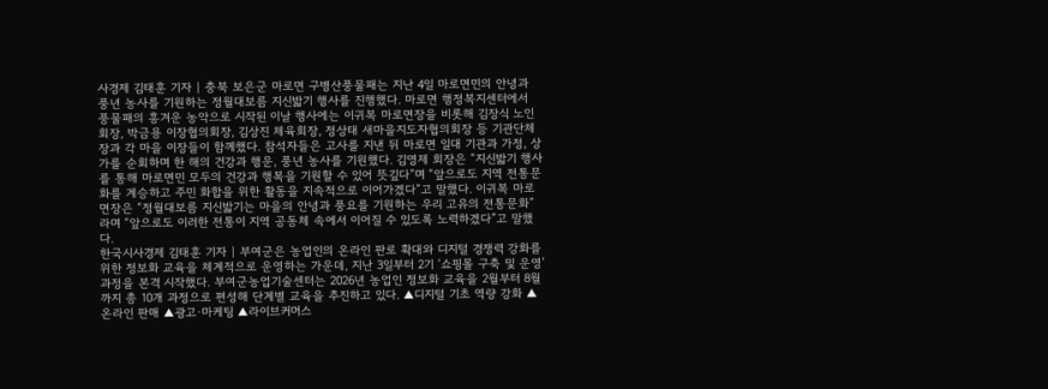사경제 김태훈 기자 | 충북 보은군 마로면 구병산풍물패는 지난 4일 마로면민의 안녕과 풍년 농사를 기원하는 정월대보름 지신밟기 행사를 진행했다. 마로면 행정복지센터에서 풍물패의 흥겨운 농악으로 시작된 이날 행사에는 이귀복 마로면장을 비롯해 김장식 노인회장, 박금용 이장협의회장, 김상진 체육회장, 정상태 새마을지도자협의회장 등 기관단체장과 각 마을 이장들이 함께했다. 참석자들은 고사를 지낸 뒤 마로면 일대 기관과 가정, 상가를 순회하며 한 해의 건강과 행운, 풍년 농사를 기원했다. 김영제 회장은 “지신밟기 행사를 통해 마로면민 모두의 건강과 행복을 기원할 수 있어 뜻깊다”며 “앞으로도 지역 전통문화를 계승하고 주민 화합을 위한 활동을 지속적으로 이어가겠다”고 말했다. 이귀복 마로면장은 “정월대보름 지신밟기는 마을의 안녕과 풍요를 기원하는 우리 고유의 전통문화”라며 “앞으로도 이러한 전통이 지역 공동체 속에서 이어질 수 있도록 노력하겠다”고 말했다.
한국시사경제 김태훈 기자 | 부여군은 농업인의 온라인 판로 확대와 디지털 경쟁력 강화를 위한 정보화 교육을 체계적으로 운영하는 가운데, 지난 3일부터 2기 ‘쇼핑몰 구축 및 운영’ 과정을 본격 시작했다. 부여군농업기술센터는 2026년 농업인 정보화 교육을 2월부터 8월까지 총 10개 과정으로 편성해 단계별 교육을 추진하고 있다. ▲디지털 기초 역량 강화 ▲온라인 판매 ▲광고·마케팅 ▲라이브커머스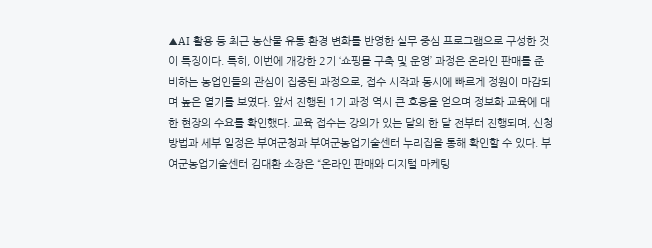▲AI 활용 등 최근 농산물 유통 환경 변화를 반영한 실무 중심 프로그램으로 구성한 것이 특징이다. 특히, 이번에 개강한 2기 ‘쇼핑몰 구축 및 운영’ 과정은 온라인 판매를 준비하는 농업인들의 관심이 집중된 과정으로, 접수 시작과 동시에 빠르게 정원이 마감되며 높은 열기를 보였다. 앞서 진행된 1기 과정 역시 큰 호응을 얻으며 정보화 교육에 대한 현장의 수요를 확인했다. 교육 접수는 강의가 있는 달의 한 달 전부터 진행되며, 신청 방법과 세부 일정은 부여군청과 부여군농업기술센터 누리집을 통해 확인할 수 있다. 부여군농업기술센터 김대환 소장은 “온라인 판매와 디지털 마케팅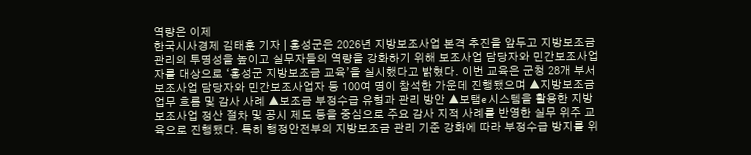역량은 이제
한국시사경제 김태훈 기자 | 홍성군은 2026년 지방보조사업 본격 추진을 앞두고 지방보조금 관리의 투명성을 높이고 실무자들의 역량을 강화하기 위해 보조사업 담당자와 민간보조사업자를 대상으로 ‘홍성군 지방보조금 교육’을 실시했다고 밝혔다. 이번 교육은 군청 28개 부서 보조사업 담당자와 민간보조사업자 등 100여 명이 참석한 가운데 진행됐으며 ▲지방보조금 업무 흐름 및 감사 사례 ▲보조금 부정수급 유형과 관리 방안 ▲보탬e 시스템을 활용한 지방보조사업 정산 절차 및 공시 제도 등을 중심으로 주요 감사 지적 사례를 반영한 실무 위주 교육으로 진행됐다. 특히 행정안전부의 지방보조금 관리 기준 강화에 따라 부정수급 방지를 위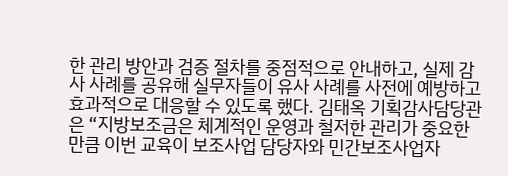한 관리 방안과 검증 절차를 중점적으로 안내하고, 실제 감사 사례를 공유해 실무자들이 유사 사례를 사전에 예방하고 효과적으로 대응할 수 있도록 했다. 김태옥 기획감사담당관은 “지방보조금은 체계적인 운영과 철저한 관리가 중요한 만큼 이번 교육이 보조사업 담당자와 민간보조사업자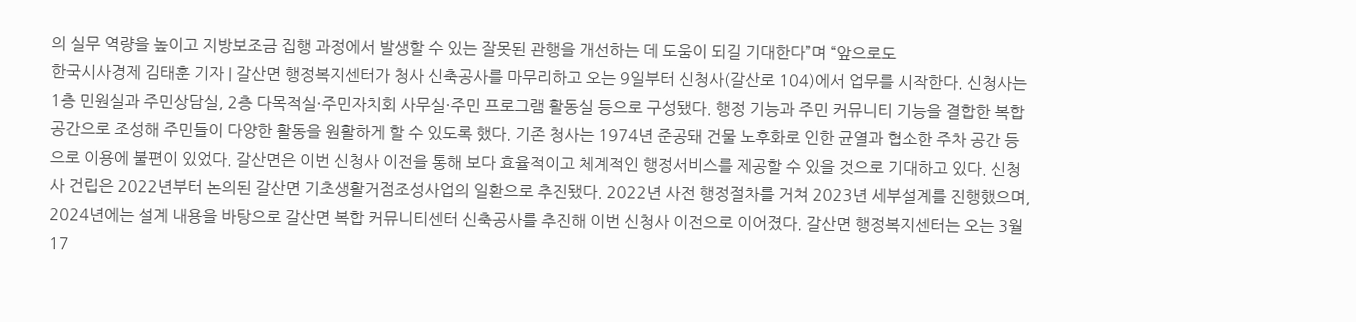의 실무 역량을 높이고 지방보조금 집행 과정에서 발생할 수 있는 잘못된 관행을 개선하는 데 도움이 되길 기대한다”며 “앞으로도
한국시사경제 김태훈 기자 | 갈산면 행정복지센터가 청사 신축공사를 마무리하고 오는 9일부터 신청사(갈산로 104)에서 업무를 시작한다. 신청사는 1층 민원실과 주민상담실, 2층 다목적실·주민자치회 사무실·주민 프로그램 활동실 등으로 구성됐다. 행정 기능과 주민 커뮤니티 기능을 결합한 복합공간으로 조성해 주민들이 다양한 활동을 원활하게 할 수 있도록 했다. 기존 청사는 1974년 준공돼 건물 노후화로 인한 균열과 협소한 주차 공간 등으로 이용에 불편이 있었다. 갈산면은 이번 신청사 이전을 통해 보다 효율적이고 체계적인 행정서비스를 제공할 수 있을 것으로 기대하고 있다. 신청사 건립은 2022년부터 논의된 갈산면 기초생활거점조성사업의 일환으로 추진됐다. 2022년 사전 행정절차를 거쳐 2023년 세부설계를 진행했으며, 2024년에는 설계 내용을 바탕으로 갈산면 복합 커뮤니티센터 신축공사를 추진해 이번 신청사 이전으로 이어졌다. 갈산면 행정복지센터는 오는 3월 17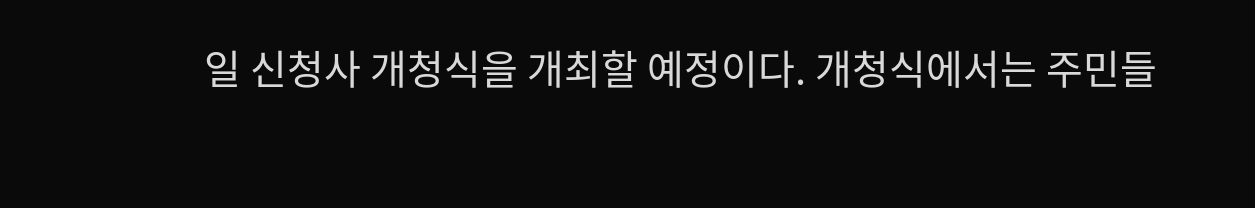일 신청사 개청식을 개최할 예정이다. 개청식에서는 주민들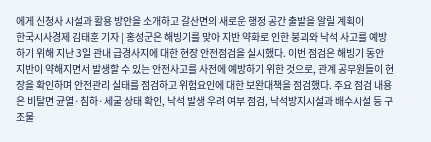에게 신청사 시설과 활용 방안을 소개하고 갈산면의 새로운 행정 공간 출발을 알릴 계획이
한국시사경제 김태훈 기자 | 홍성군은 해빙기를 맞아 지반 약화로 인한 붕괴와 낙석 사고를 예방하기 위해 지난 3일 관내 급경사지에 대한 현장 안전점검을 실시했다. 이번 점검은 해빙기 동안 지반이 약해지면서 발생할 수 있는 안전사고를 사전에 예방하기 위한 것으로, 관계 공무원들이 현장을 확인하며 안전관리 실태를 점검하고 위험요인에 대한 보완대책을 점검했다. 주요 점검 내용은 비탈면 균열·침하·세굴 상태 확인, 낙석 발생 우려 여부 점검, 낙석방지시설과 배수시설 등 구조물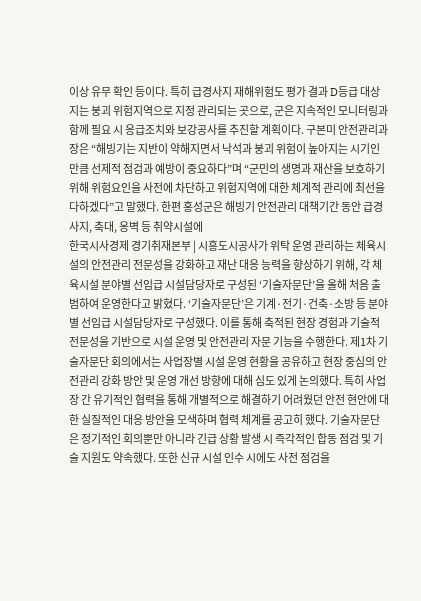이상 유무 확인 등이다. 특히 급경사지 재해위험도 평가 결과 D등급 대상지는 붕괴 위험지역으로 지정 관리되는 곳으로, 군은 지속적인 모니터링과 함께 필요 시 응급조치와 보강공사를 추진할 계획이다. 구본미 안전관리과장은 “해빙기는 지반이 약해지면서 낙석과 붕괴 위험이 높아지는 시기인 만큼 선제적 점검과 예방이 중요하다”며 “군민의 생명과 재산을 보호하기 위해 위험요인을 사전에 차단하고 위험지역에 대한 체계적 관리에 최선을 다하겠다”고 말했다. 한편 홍성군은 해빙기 안전관리 대책기간 동안 급경사지, 축대, 옹벽 등 취약시설에
한국시사경제 경기취재본부 | 시흥도시공사가 위탁 운영 관리하는 체육시설의 안전관리 전문성을 강화하고 재난 대응 능력을 향상하기 위해, 각 체육시설 분야별 선임급 시설담당자로 구성된 ‘기술자문단’을 올해 처음 출범하여 운영한다고 밝혔다. ‘기술자문단’은 기계·전기·건축·소방 등 분야별 선임급 시설담당자로 구성했다. 이를 통해 축적된 현장 경험과 기술적 전문성을 기반으로 시설 운영 및 안전관리 자문 기능을 수행한다. 제1차 기술자문단 회의에서는 사업장별 시설 운영 현황을 공유하고 현장 중심의 안전관리 강화 방안 및 운영 개선 방향에 대해 심도 있게 논의했다. 특히 사업장 간 유기적인 협력을 통해 개별적으로 해결하기 어려웠던 안전 현안에 대한 실질적인 대응 방안을 모색하며 협력 체계를 공고히 했다. 기술자문단은 정기적인 회의뿐만 아니라 긴급 상황 발생 시 즉각적인 합동 점검 및 기술 지원도 약속했다. 또한 신규 시설 인수 시에도 사전 점검을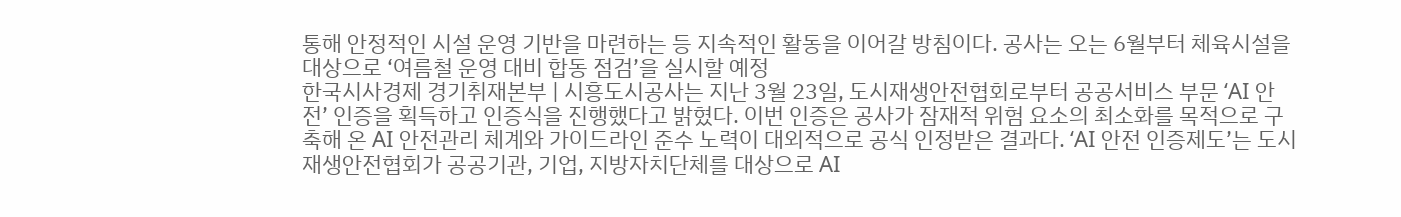통해 안정적인 시설 운영 기반을 마련하는 등 지속적인 활동을 이어갈 방침이다. 공사는 오는 6월부터 체육시설을 대상으로 ‘여름철 운영 대비 합동 점검’을 실시할 예정
한국시사경제 경기취재본부 | 시흥도시공사는 지난 3월 23일, 도시재생안전협회로부터 공공서비스 부문 ‘AI 안전’ 인증을 획득하고 인증식을 진행했다고 밝혔다. 이번 인증은 공사가 잠재적 위험 요소의 최소화를 목적으로 구축해 온 AI 안전관리 체계와 가이드라인 준수 노력이 대외적으로 공식 인정받은 결과다. ‘AI 안전 인증제도’는 도시재생안전협회가 공공기관, 기업, 지방자치단체를 대상으로 AI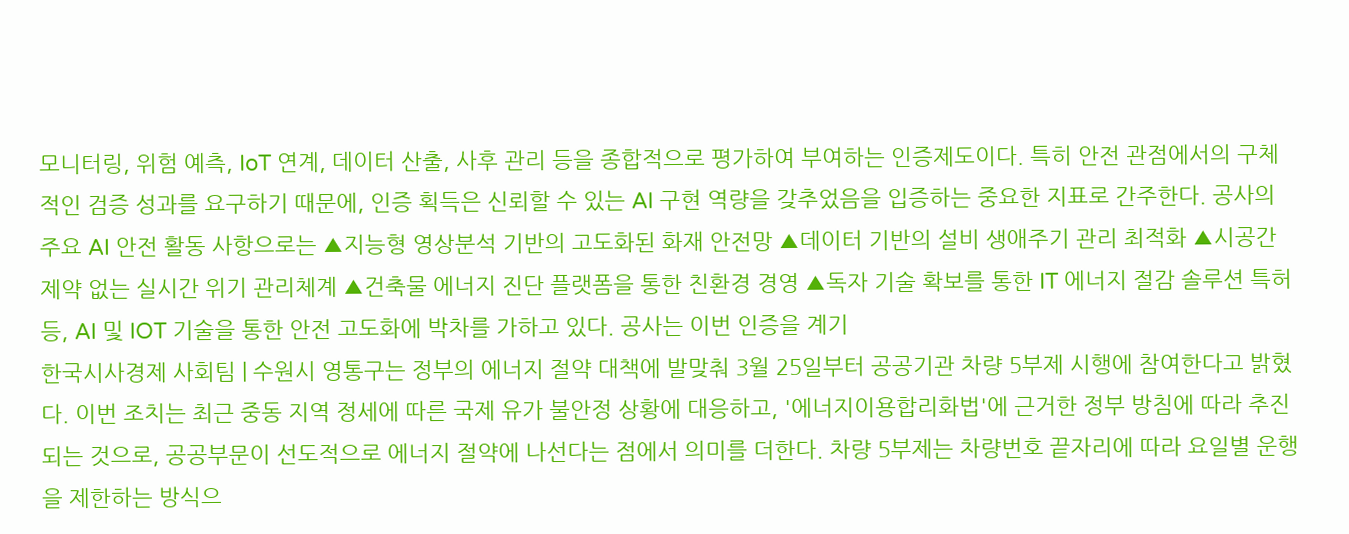모니터링, 위험 예측, IoT 연계, 데이터 산출, 사후 관리 등을 종합적으로 평가하여 부여하는 인증제도이다. 특히 안전 관점에서의 구체적인 검증 성과를 요구하기 때문에, 인증 획득은 신뢰할 수 있는 AI 구현 역량을 갖추었음을 입증하는 중요한 지표로 간주한다. 공사의 주요 AI 안전 활동 사항으로는 ▲지능형 영상분석 기반의 고도화된 화재 안전망 ▲데이터 기반의 설비 생애주기 관리 최적화 ▲시공간 제약 없는 실시간 위기 관리체계 ▲건축물 에너지 진단 플랫폼을 통한 친환경 경영 ▲독자 기술 확보를 통한 IT 에너지 절감 솔루션 특허 등, AI 및 IOT 기술을 통한 안전 고도화에 박차를 가하고 있다. 공사는 이번 인증을 계기
한국시사경제 사회팀 | 수원시 영통구는 정부의 에너지 절약 대책에 발맞춰 3월 25일부터 공공기관 차량 5부제 시행에 참여한다고 밝혔다. 이번 조치는 최근 중동 지역 정세에 따른 국제 유가 불안정 상황에 대응하고, '에너지이용합리화법'에 근거한 정부 방침에 따라 추진되는 것으로, 공공부문이 선도적으로 에너지 절약에 나선다는 점에서 의미를 더한다. 차량 5부제는 차량번호 끝자리에 따라 요일별 운행을 제한하는 방식으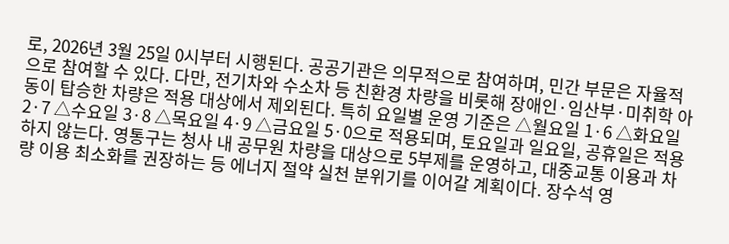로, 2026년 3월 25일 0시부터 시행된다. 공공기관은 의무적으로 참여하며, 민간 부문은 자율적으로 참여할 수 있다. 다만, 전기차와 수소차 등 친환경 차량을 비롯해 장애인·임산부·미취학 아동이 탑승한 차량은 적용 대상에서 제외된다. 특히 요일별 운영 기준은 △월요일 1·6 △화요일 2·7 △수요일 3·8 △목요일 4·9 △금요일 5·0으로 적용되며, 토요일과 일요일, 공휴일은 적용하지 않는다. 영통구는 청사 내 공무원 차량을 대상으로 5부제를 운영하고, 대중교통 이용과 차량 이용 최소화를 권장하는 등 에너지 절약 실천 분위기를 이어갈 계획이다. 장수석 영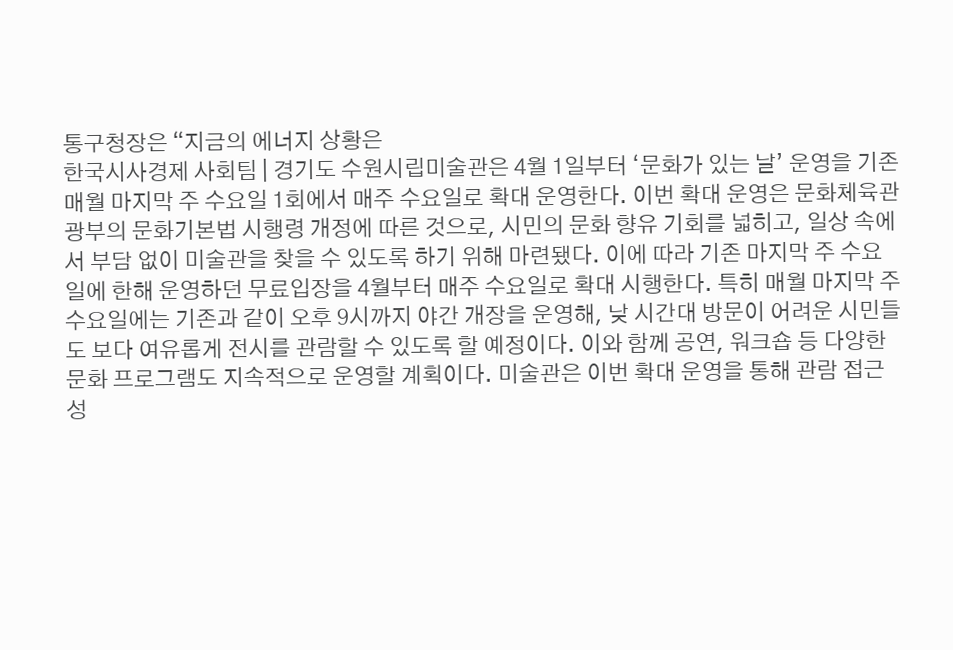통구청장은 “지금의 에너지 상황은
한국시사경제 사회팀 | 경기도 수원시립미술관은 4월 1일부터 ‘문화가 있는 날’ 운영을 기존 매월 마지막 주 수요일 1회에서 매주 수요일로 확대 운영한다. 이번 확대 운영은 문화체육관광부의 문화기본법 시행령 개정에 따른 것으로, 시민의 문화 향유 기회를 넓히고, 일상 속에서 부담 없이 미술관을 찾을 수 있도록 하기 위해 마련됐다. 이에 따라 기존 마지막 주 수요일에 한해 운영하던 무료입장을 4월부터 매주 수요일로 확대 시행한다. 특히 매월 마지막 주 수요일에는 기존과 같이 오후 9시까지 야간 개장을 운영해, 낮 시간대 방문이 어려운 시민들도 보다 여유롭게 전시를 관람할 수 있도록 할 예정이다. 이와 함께 공연, 워크숍 등 다양한 문화 프로그램도 지속적으로 운영할 계획이다. 미술관은 이번 확대 운영을 통해 관람 접근성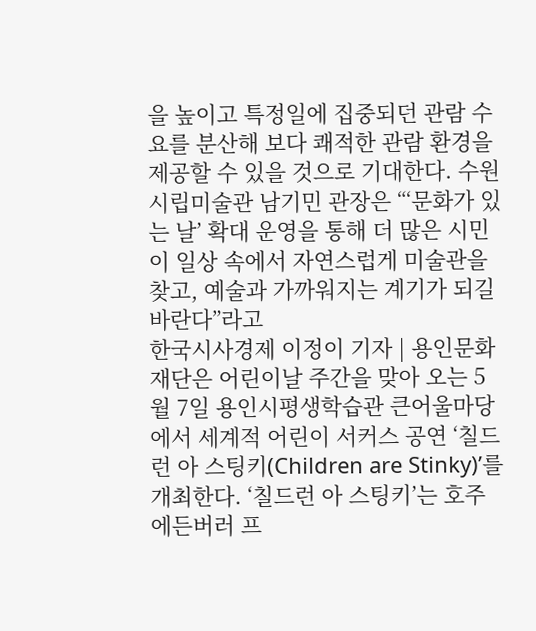을 높이고 특정일에 집중되던 관람 수요를 분산해 보다 쾌적한 관람 환경을 제공할 수 있을 것으로 기대한다. 수원시립미술관 남기민 관장은 “‘문화가 있는 날’ 확대 운영을 통해 더 많은 시민이 일상 속에서 자연스럽게 미술관을 찾고, 예술과 가까워지는 계기가 되길 바란다”라고
한국시사경제 이정이 기자 | 용인문화재단은 어린이날 주간을 맞아 오는 5월 7일 용인시평생학습관 큰어울마당에서 세계적 어린이 서커스 공연 ‘칠드런 아 스팅키(Children are Stinky)’를 개최한다. ‘칠드런 아 스팅키’는 호주 에든버러 프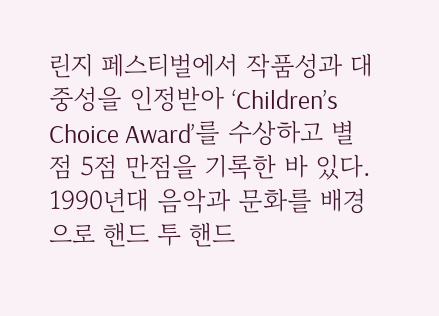린지 페스티벌에서 작품성과 대중성을 인정받아 ‘Children’s Choice Award’를 수상하고 별점 5점 만점을 기록한 바 있다. 1990년대 음악과 문화를 배경으로 핸드 투 핸드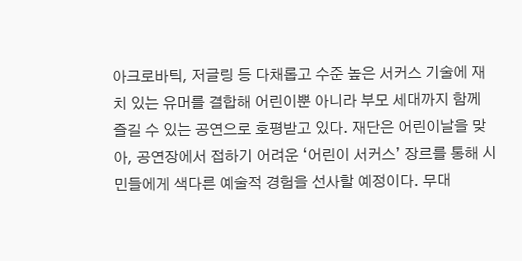아크로바틱, 저글링 등 다채롭고 수준 높은 서커스 기술에 재치 있는 유머를 결합해 어린이뿐 아니라 부모 세대까지 함께 즐길 수 있는 공연으로 호평받고 있다. 재단은 어린이날을 맞아, 공연장에서 접하기 어려운 ‘어린이 서커스’ 장르를 통해 시민들에게 색다른 예술적 경험을 선사할 예정이다. 무대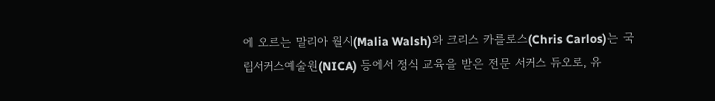에 오르는 말리아 월시(Malia Walsh)와 크리스 카를로스(Chris Carlos)는 국립서커스예술원(NICA) 등에서 정식 교육을 받은 전문 서커스 듀오로, 유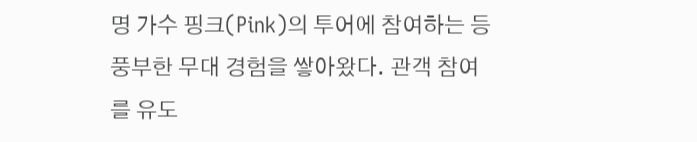명 가수 핑크(Pink)의 투어에 참여하는 등 풍부한 무대 경험을 쌓아왔다. 관객 참여를 유도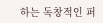하는 독창적인 퍼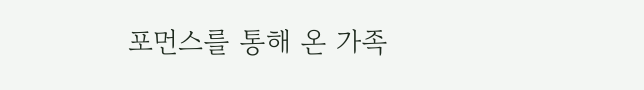포먼스를 통해 온 가족